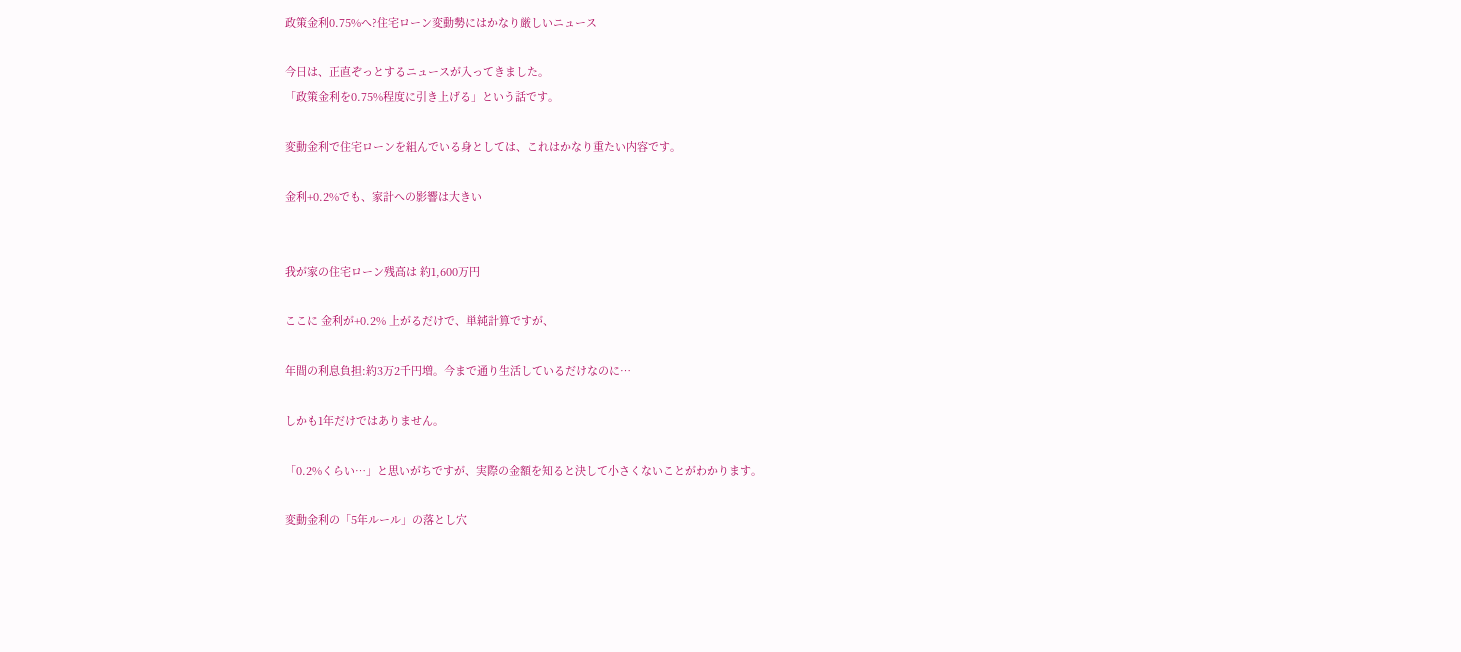政策金利0.75%へ?住宅ローン変動勢にはかなり厳しいニュース

今日は、正直ぞっとするニュースが入ってきました。
「政策金利を0.75%程度に引き上げる」という話です。

変動金利で住宅ローンを組んでいる身としては、これはかなり重たい内容です。

金利+0.2%でも、家計への影響は大きい


我が家の住宅ローン残高は 約1,600万円

ここに 金利が+0.2% 上がるだけで、単純計算ですが、

年間の利息負担:約3万2千円増。今まで通り生活しているだけなのに…

しかも1年だけではありません。

「0.2%くらい…」と思いがちですが、実際の金額を知ると決して小さくないことがわかります。

変動金利の「5年ルール」の落とし穴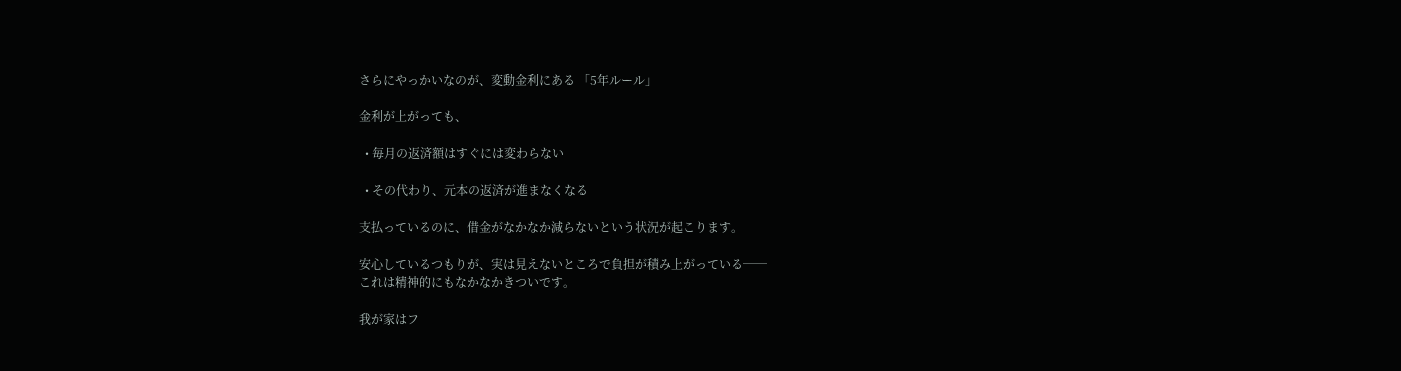さらにやっかいなのが、変動金利にある 「5年ルール」

金利が上がっても、

  • 毎月の返済額はすぐには変わらない

  • その代わり、元本の返済が進まなくなる

支払っているのに、借金がなかなか減らないという状況が起こります。

安心しているつもりが、実は見えないところで負担が積み上がっている──
これは精神的にもなかなかきついです。

我が家はフ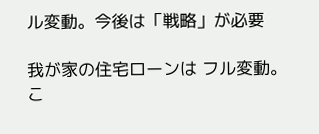ル変動。今後は「戦略」が必要

我が家の住宅ローンは フル変動。
こ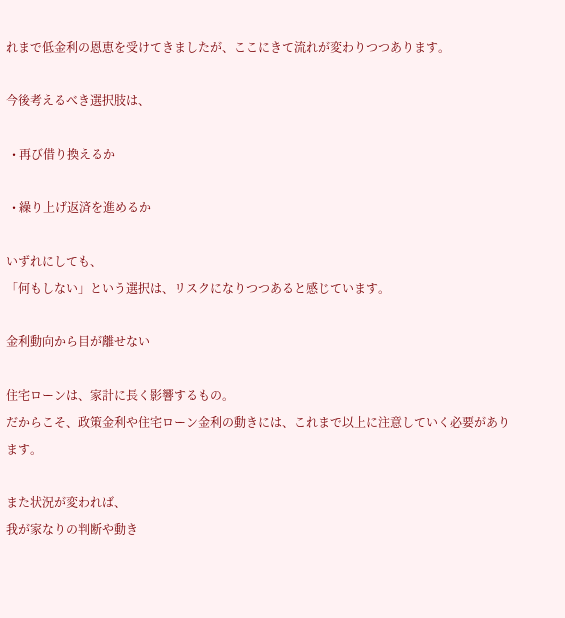れまで低金利の恩恵を受けてきましたが、ここにきて流れが変わりつつあります。

今後考えるべき選択肢は、

  • 再び借り換えるか

  • 繰り上げ返済を進めるか

いずれにしても、
「何もしない」という選択は、リスクになりつつあると感じています。

金利動向から目が離せない

住宅ローンは、家計に長く影響するもの。
だからこそ、政策金利や住宅ローン金利の動きには、これまで以上に注意していく必要があります。

また状況が変われば、
我が家なりの判断や動き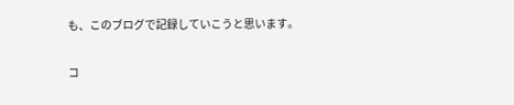も、このブログで記録していこうと思います。

コ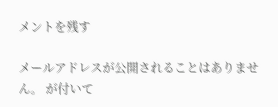メントを残す

メールアドレスが公開されることはありません。 が付いて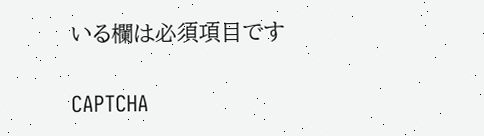いる欄は必須項目です

CAPTCHA